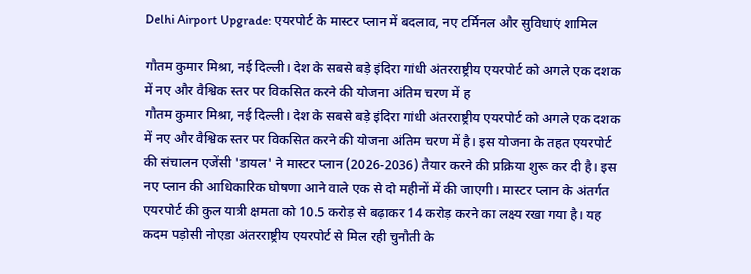Delhi Airport Upgrade: एयरपोर्ट के मास्टर प्लान में बदलाव, नए टर्मिनल और सुविधाएं शामिल

गौतम कुमार मिश्रा, नई दिल्ली। देश के सबसे बड़े इंदिरा गांधी अंतरराष्ट्रीय एयरपोर्ट को अगले एक दशक में नए और वैश्विक स्तर पर विकसित करने की योजना अंतिम चरण में ह
गौतम कुमार मिश्रा, नई दिल्ली। देश के सबसे बड़े इंदिरा गांधी अंतरराष्ट्रीय एयरपोर्ट को अगले एक दशक में नए और वैश्विक स्तर पर विकसित करने की योजना अंतिम चरण में है। इस योजना के तहत एयरपोर्ट की संचालन एजेंसी 'डायल' ने मास्टर प्लान (2026-2036) तैयार करने की प्रक्रिया शुरू कर दी है। इस नए प्लान की आधिकारिक घोषणा आने वाले एक से दो महीनों में की जाएगी। मास्टर प्लान के अंतर्गत एयरपोर्ट की कुल यात्री क्षमता को 10.5 करोड़ से बढ़ाकर 14 करोड़ करने का लक्ष्य रखा गया है। यह कदम पड़ोसी नोएडा अंतरराष्ट्रीय एयरपोर्ट से मिल रही चुनौती के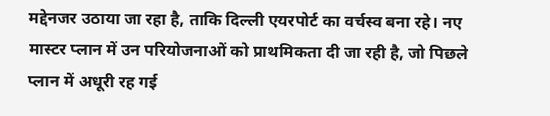मद्देनजर उठाया जा रहा है, ताकि दिल्ली एयरपोर्ट का वर्चस्व बना रहे। नए मास्टर प्लान में उन परियोजनाओं को प्राथमिकता दी जा रही है, जो पिछले प्लान में अधूरी रह गई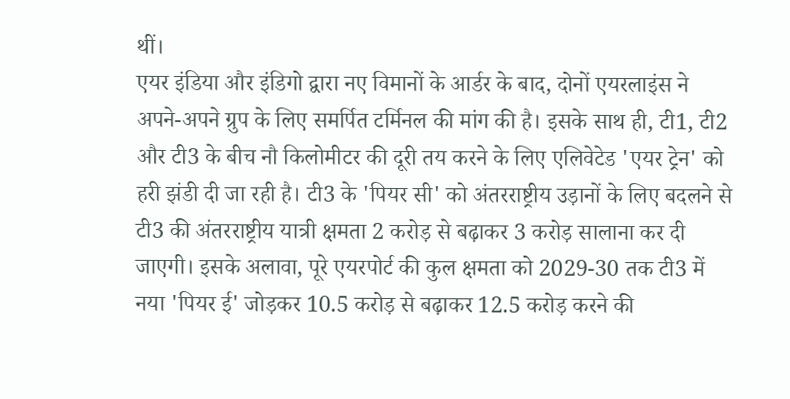थीं।
एयर इंडिया और इंडिगो द्वारा नए विमानों के आर्डर के बाद, दोनों एयरलाइंस ने अपने-अपने ग्रुप के लिए समर्पित टर्मिनल की मांग की है। इसके साथ ही, टी1, टी2 और टी3 के बीच नौ किलोमीटर की दूरी तय करने के लिए एलिवेटेड 'एयर ट्रेन' को हरी झंडी दी जा रही है। टी3 के 'पियर सी' को अंतरराष्ट्रीय उड़ानों के लिए बदलने से टी3 की अंतरराष्ट्रीय यात्री क्षमता 2 करोड़ से बढ़ाकर 3 करोड़ सालाना कर दी जाएगी। इसके अलावा, पूरे एयरपोर्ट की कुल क्षमता को 2029-30 तक टी3 में नया 'पियर ई' जोड़कर 10.5 करोड़ से बढ़ाकर 12.5 करोड़ करने की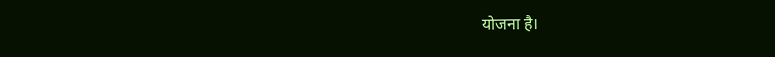योजना है।